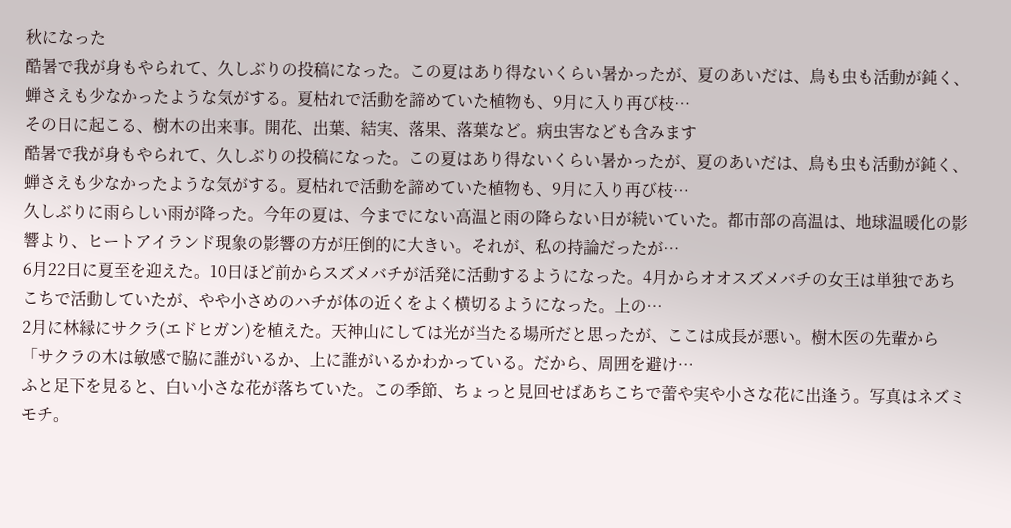秋になった
酷暑で我が身もやられて、久しぶりの投稿になった。この夏はあり得ないくらい暑かったが、夏のあいだは、鳥も虫も活動が鈍く、蝉さえも少なかったような気がする。夏枯れで活動を諦めていた植物も、9月に入り再び枝…
その日に起こる、樹木の出来事。開花、出葉、結実、落果、落葉など。病虫害なども含みます
酷暑で我が身もやられて、久しぶりの投稿になった。この夏はあり得ないくらい暑かったが、夏のあいだは、鳥も虫も活動が鈍く、蝉さえも少なかったような気がする。夏枯れで活動を諦めていた植物も、9月に入り再び枝…
久しぶりに雨らしい雨が降った。今年の夏は、今までにない高温と雨の降らない日が続いていた。都市部の高温は、地球温暖化の影響より、ヒートアイランド現象の影響の方が圧倒的に大きい。それが、私の持論だったが…
6月22日に夏至を迎えた。10日ほど前からスズメバチが活発に活動するようになった。4月からオオスズメバチの女王は単独であちこちで活動していたが、やや小さめのハチが体の近くをよく横切るようになった。上の…
2月に林縁にサクラ(エドヒガン)を植えた。天神山にしては光が当たる場所だと思ったが、ここは成長が悪い。樹木医の先輩から「サクラの木は敏感で脇に誰がいるか、上に誰がいるかわかっている。だから、周囲を避け…
ふと足下を見ると、白い小さな花が落ちていた。この季節、ちょっと見回せばあちこちで蕾や実や小さな花に出逢う。写真はネズミモチ。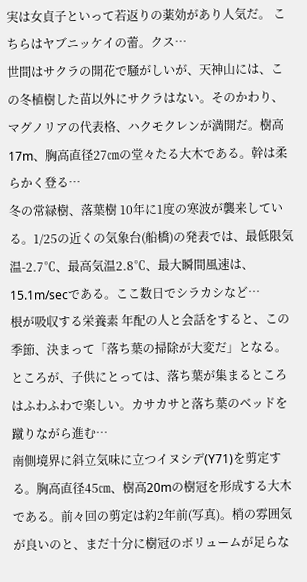実は女貞子といって若返りの薬効があり人気だ。 こちらはヤブニッケイの蕾。クス…
世間はサクラの開花で騒がしいが、天神山には、この冬植樹した苗以外にサクラはない。そのかわり、マグノリアの代表格、ハクモクレンが満開だ。樹高17m、胸高直径27㎝の堂々たる大木である。幹は柔らかく登る…
冬の常緑樹、落葉樹 10年に1度の寒波が襲来している。1/25の近くの気象台(船橋)の発表では、最低限気温-2.7℃、最高気温2.8℃、最大瞬間風速は、15.1m/secである。ここ数日でシラカシなど…
根が吸収する栄養素 年配の人と会話をすると、この季節、決まって「落ち葉の掃除が大変だ」となる。ところが、子供にとっては、落ち葉が集まるところはふわふわで楽しい。カサカサと落ち葉のベッドを蹴りながら進む…
南側境界に斜立気味に立つイヌシデ(Y71)を剪定する。胸高直径45㎝、樹高20mの樹冠を形成する大木である。前々回の剪定は約2年前(写真)。梢の雰囲気が良いのと、まだ十分に樹冠のボリュームが足らな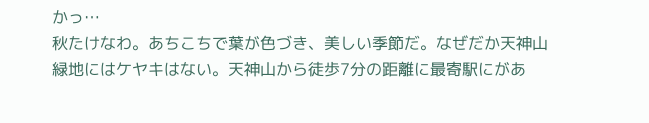かっ…
秋たけなわ。あちこちで葉が色づき、美しい季節だ。なぜだか天神山緑地にはケヤキはない。天神山から徒歩7分の距離に最寄駅にがあ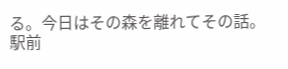る。今日はその森を離れてその話。 駅前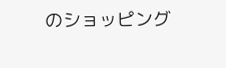のショッピング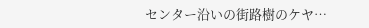センター沿いの街路樹のケヤ…